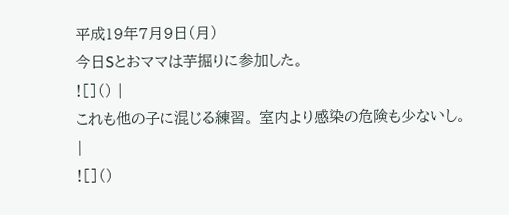平成19年7月9日(月)
今日Sとおママは芋掘りに参加した。
![]() |
これも他の子に混じる練習。 室内より感染の危険も少ないし。 |
![]()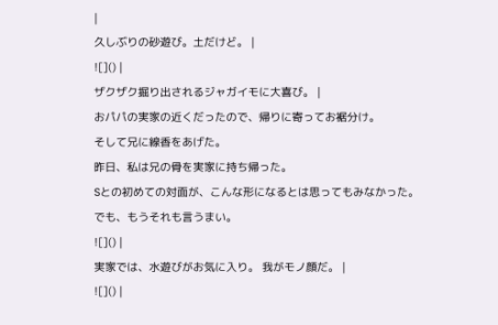|
久しぶりの砂遊び。土だけど。 |
![]() |
ザクザク掘り出されるジャガイモに大喜び。 |
おパパの実家の近くだったので、帰りに寄ってお裾分け。
そして兄に線香をあげた。
昨日、私は兄の骨を実家に持ち帰った。
Sとの初めての対面が、こんな形になるとは思ってもみなかった。
でも、もうそれも言うまい。
![]() |
実家では、水遊びがお気に入り。 我がモノ顔だ。 |
![]() |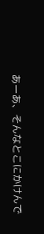あーあ、そんなとこにかけんで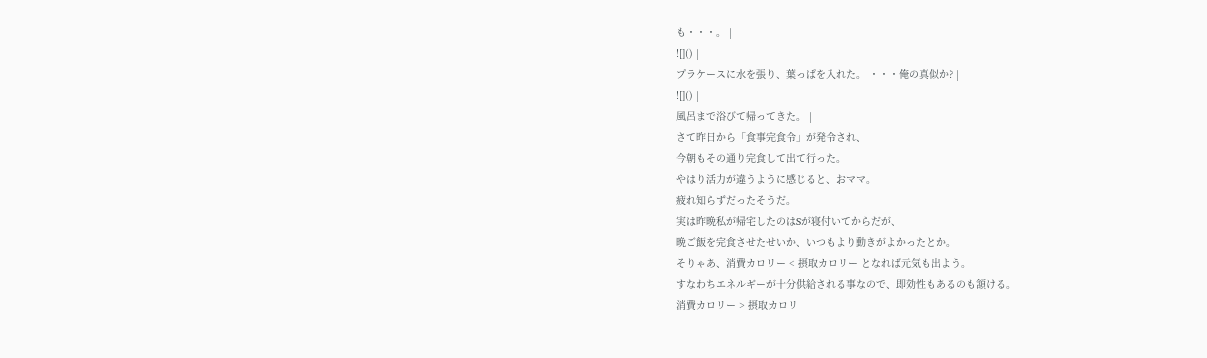も・・・。 |
![]() |
プラケースに水を張り、葉っぱを入れた。 ・・・俺の真似か? |
![]() |
風呂まで浴びて帰ってきた。 |
さて昨日から「食事完食令」が発令され、
今朝もその通り完食して出て行った。
やはり活力が違うように感じると、おママ。
疲れ知らずだったそうだ。
実は昨晩私が帰宅したのはSが寝付いてからだが、
晩ご飯を完食させたせいか、いつもより動きがよかったとか。
そりゃあ、消費カロリー < 摂取カロリー となれば元気も出よう。
すなわちエネルギーが十分供給される事なので、即効性もあるのも頷ける。
消費カロリー > 摂取カロリ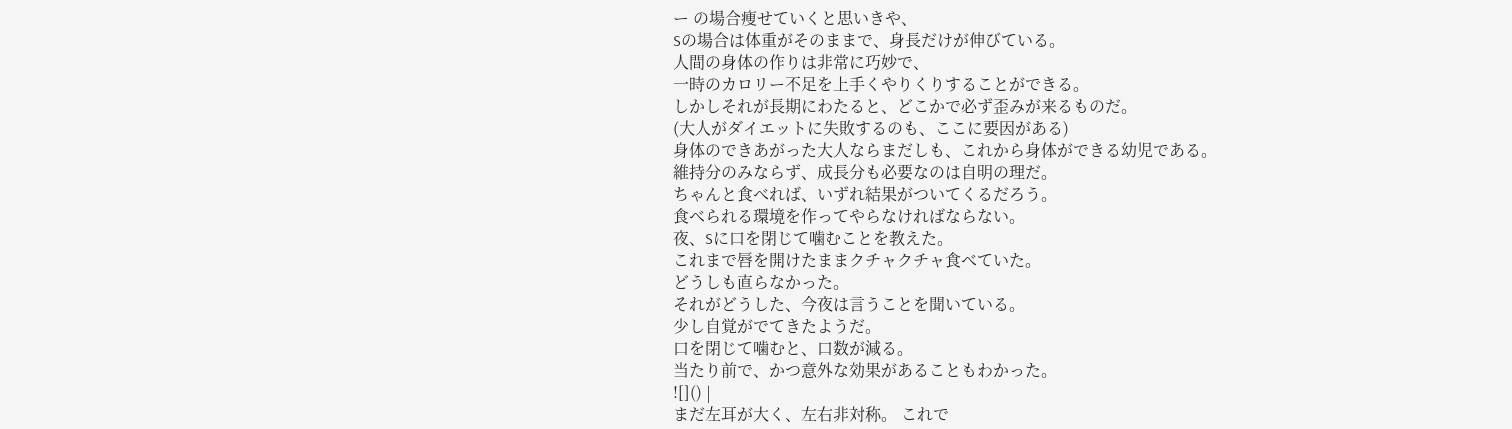ー の場合痩せていくと思いきや、
Sの場合は体重がそのままで、身長だけが伸びている。
人間の身体の作りは非常に巧妙で、
一時のカロリー不足を上手くやりくりすることができる。
しかしそれが長期にわたると、どこかで必ず歪みが来るものだ。
(大人がダイエットに失敗するのも、ここに要因がある)
身体のできあがった大人ならまだしも、これから身体ができる幼児である。
維持分のみならず、成長分も必要なのは自明の理だ。
ちゃんと食べれば、いずれ結果がついてくるだろう。
食べられる環境を作ってやらなければならない。
夜、Sに口を閉じて噛むことを教えた。
これまで唇を開けたままクチャクチャ食べていた。
どうしも直らなかった。
それがどうした、今夜は言うことを聞いている。
少し自覚がでてきたようだ。
口を閉じて噛むと、口数が減る。
当たり前で、かつ意外な効果があることもわかった。
![]() |
まだ左耳が大く、左右非対称。 これで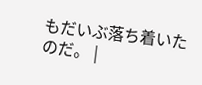もだいぶ落ち着いたのだ。 |